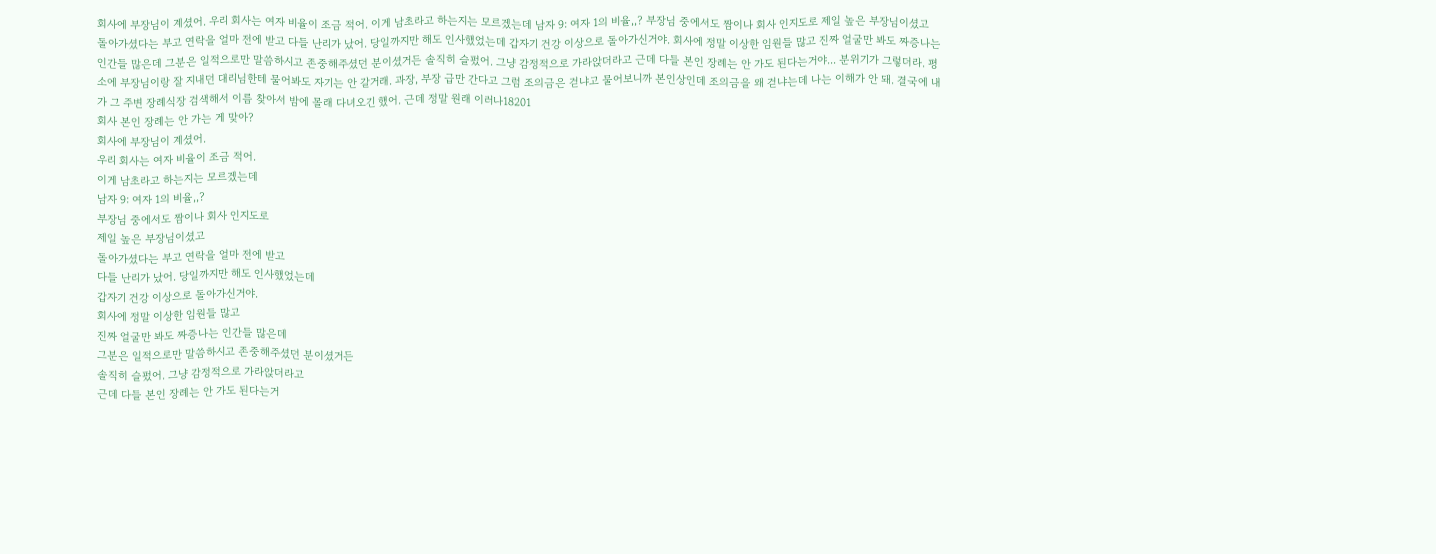회사에 부장님이 계셨어. 우리 회사는 여자 비율이 조금 적어. 이게 남초라고 하는지는 모르겠는데 남자 9: 여자 1의 비율,,? 부장님 중에서도 짬이나 회사 인지도로 제일 높은 부장님이셨고 돌아가셨다는 부고 연락을 얼마 전에 받고 다들 난리가 났어. 당일까지만 해도 인사했었는데 갑자기 건강 이상으로 돌아가신거야. 회사에 정말 이상한 임원들 많고 진짜 얼굴만 봐도 짜증나는 인간들 많은데 그분은 일적으로만 말씀하시고 존중해주셨던 분이셨거든 솔직히 슬펐어. 그냥 감정적으로 가라앉더라고 근데 다들 본인 장례는 안 가도 된다는거야... 분위기가 그렇더라. 평소에 부장님이랑 잘 지내던 대리님한테 물어봐도 자기는 안 갈거래. 과장, 부장 급만 간다고 그럼 조의금은 걷냐고 물어보니까 본인상인데 조의금을 왜 걷냐는데 나는 이해가 안 돼. 결국에 내가 그 주변 장례식장 검색해서 이름 찾아서 밤에 몰래 다녀오긴 했어. 근데 정말 원래 이러나18201
회사 본인 장례는 안 가는 게 맞아?
회사에 부장님이 계셨어.
우리 회사는 여자 비율이 조금 적어.
이게 남초라고 하는지는 모르겠는데
남자 9: 여자 1의 비율,,?
부장님 중에서도 짬이나 회사 인지도로
제일 높은 부장님이셨고
돌아가셨다는 부고 연락을 얼마 전에 받고
다들 난리가 났어. 당일까지만 해도 인사했었는데
갑자기 건강 이상으로 돌아가신거야.
회사에 정말 이상한 임원들 많고
진짜 얼굴만 봐도 짜증나는 인간들 많은데
그분은 일적으로만 말씀하시고 존중해주셨던 분이셨거든
솔직히 슬펐어. 그냥 감정적으로 가라앉더라고
근데 다들 본인 장례는 안 가도 된다는거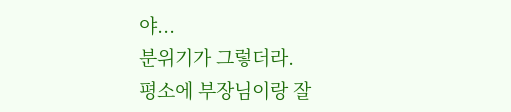야...
분위기가 그렇더라.
평소에 부장님이랑 잘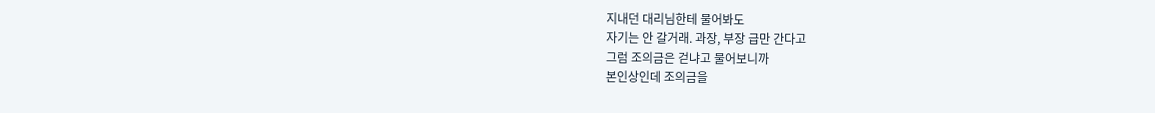지내던 대리님한테 물어봐도
자기는 안 갈거래. 과장, 부장 급만 간다고
그럼 조의금은 걷냐고 물어보니까
본인상인데 조의금을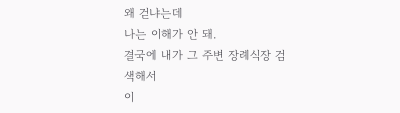왜 걷냐는데
나는 이해가 안 돼.
결국에 내가 그 주변 장례식장 검색해서
이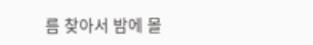름 찾아서 밤에 몰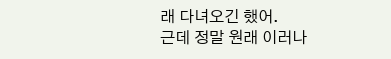래 다녀오긴 했어.
근데 정말 원래 이러나